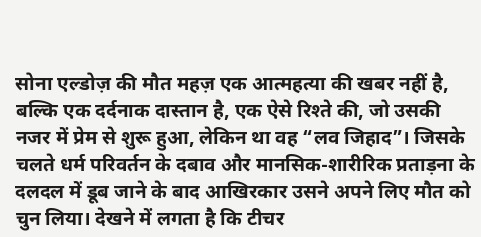सोना एल्डोज़ की मौत महज़ एक आत्महत्या की खबर नहीं है, बल्कि एक दर्दनाक दास्तान है, एक ऐसे रिश्ते की, जो उसकी नजर में प्रेम से शुरू हुआ, लेकिन था वह “लव जिहाद”। जिसके चलते धर्म परिवर्तन के दबाव और मानसिक-शारीरिक प्रताड़ना के दलदल में डूब जाने के बाद आखिरकार उसने अपने लिए मौत को चुन लिया। देखने में लगता है कि टीचर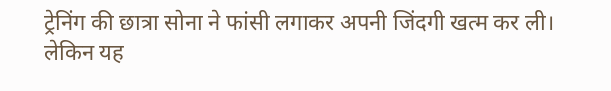ट्रेनिंग की छात्रा सोना ने फांसी लगाकर अपनी जिंदगी खत्म कर ली।
लेकिन यह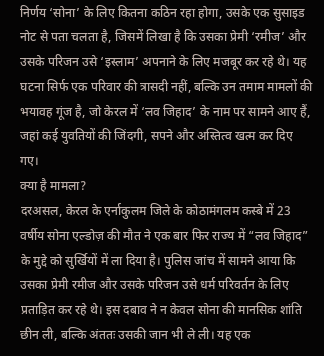निर्णय ‘सोना’ के लिए कितना कठिन रहा होगा, उसके एक सुसाइड नोट से पता चलता है, जिसमें लिखा है कि उसका प्रेमी ‘रमीज’ और उसके परिजन उसे ‘इस्लाम’ अपनाने के लिए मजबूर कर रहे थे। यह घटना सिर्फ एक परिवार की त्रासदी नहीं, बल्कि उन तमाम मामलों की भयावह गूंज है, जो केरल में ‘लव जिहाद’ के नाम पर सामने आए हैं, जहां कई युवतियों की जिंदगी, सपने और अस्तित्व खत्म कर दिए गए।
क्या है मामला?
दरअसल, केरल के एर्नाकुलम जिले के कोठामंगलम कस्बे में 23 वर्षीय सोना एल्डोज़ की मौत ने एक बार फिर राज्य में “लव जिहाद” के मुद्दे को सुर्खियों में ला दिया है। पुलिस जांच में सामने आया कि उसका प्रेमी रमीज और उसके परिजन उसे धर्म परिवर्तन के लिए प्रताड़ित कर रहे थे। इस दबाव ने न केवल सोना की मानसिक शांति छीन ली, बल्कि अंततः उसकी जान भी ले ली। यह एक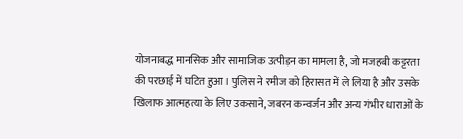योजनाबद्ध मानसिक और सामाजिक उत्पीड़न का मामला है, जो मजहबी कट्टरता की परछाई में घटित हुआ। पुलिस ने रमीज को हिरासत में ले लिया है और उसके खिलाफ आत्महत्या के लिए उकसाने, जबरन कन्वर्जन और अन्य गंभीर धाराओं के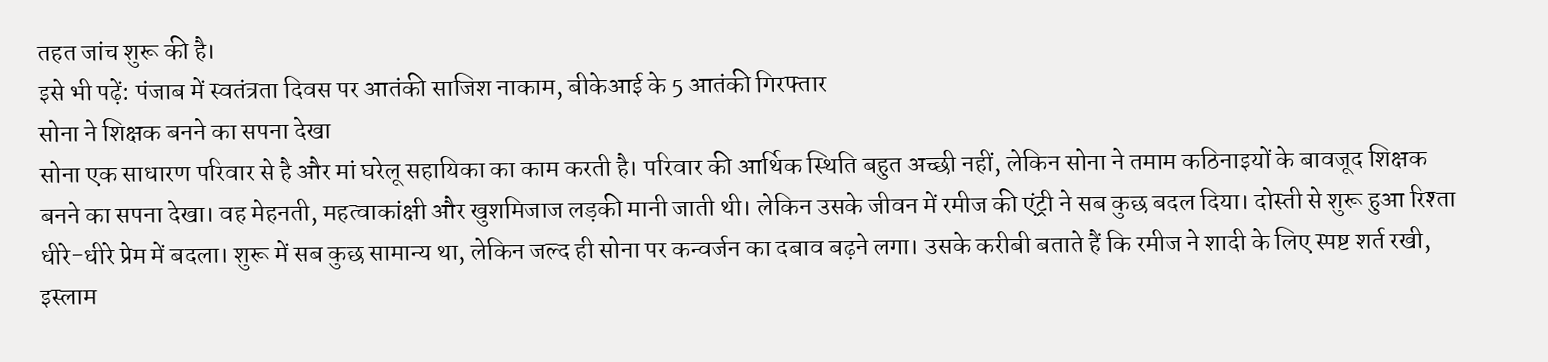तहत जांच शुरू की है।
इसे भी पढ़ें: पंजाब में स्वतंत्रता दिवस पर आतंकी साजिश नाकाम, बीकेआई के 5 आतंकी गिरफ्तार
सोना ने शिक्षक बनने का सपना देखा
सोना एक साधारण परिवार से है और मां घरेलू सहायिका का काम करती है। परिवार की आर्थिक स्थिति बहुत अच्छी नहीं, लेकिन सोना ने तमाम कठिनाइयों के बावजूद शिक्षक बनने का सपना देखा। वह मेहनती, महत्वाकांक्षी और खुशमिजाज लड़की मानी जाती थी। लेकिन उसके जीवन में रमीज की एंट्री ने सब कुछ बदल दिया। दोस्ती से शुरू हुआ रिश्ता धीरे-धीरे प्रेम में बदला। शुरू में सब कुछ सामान्य था, लेकिन जल्द ही सोना पर कन्वर्जन का दबाव बढ़ने लगा। उसके करीबी बताते हैं कि रमीज ने शादी के लिए स्पष्ट शर्त रखी, इस्लाम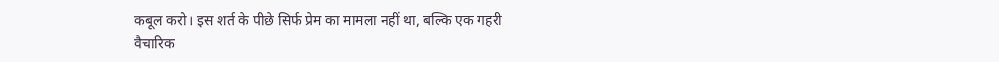कबूल करो। इस शर्त के पीछे सिर्फ प्रेम का मामला नहीं था, बल्कि एक गहरी वैचारिक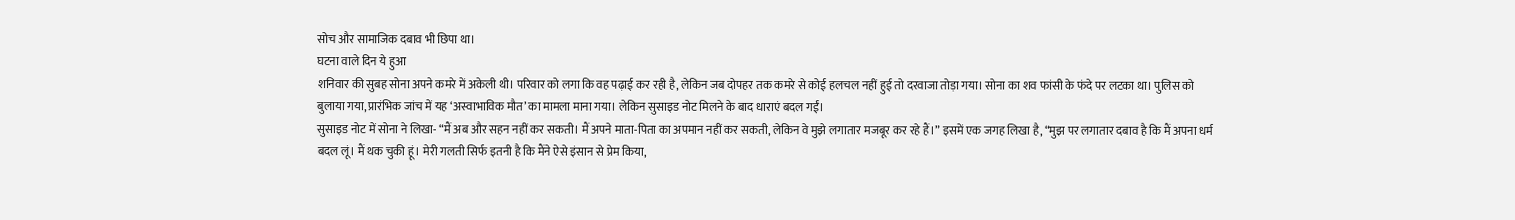सोच और सामाजिक दबाव भी छिपा था।
घटना वाले दिन ये हुआ
शनिवार की सुबह सोना अपने कमरे में अकेली थी। परिवार को लगा कि वह पढ़ाई कर रही है, लेकिन जब दोपहर तक कमरे से कोई हलचल नहीं हुई तो दरवाजा तोड़ा गया। सोना का शव फांसी के फंदे पर लटका था। पुलिस को बुलाया गया, प्रारंभिक जांच में यह ‘अस्वाभाविक मौत’ का मामला माना गया। लेकिन सुसाइड नोट मिलने के बाद धाराएं बदल गईं।
सुसाइड नोट में सोना ने लिखा- “मैं अब और सहन नहीं कर सकती। मैं अपने माता-पिता का अपमान नहीं कर सकती, लेकिन वे मुझे लगातार मजबूर कर रहे हैं।” इसमें एक जगह लिखा है, “मुझ पर लगातार दबाव है कि मैं अपना धर्म बदल लूं। मैं थक चुकी हूं। मेरी गलती सिर्फ इतनी है कि मैंने ऐसे इंसान से प्रेम किया,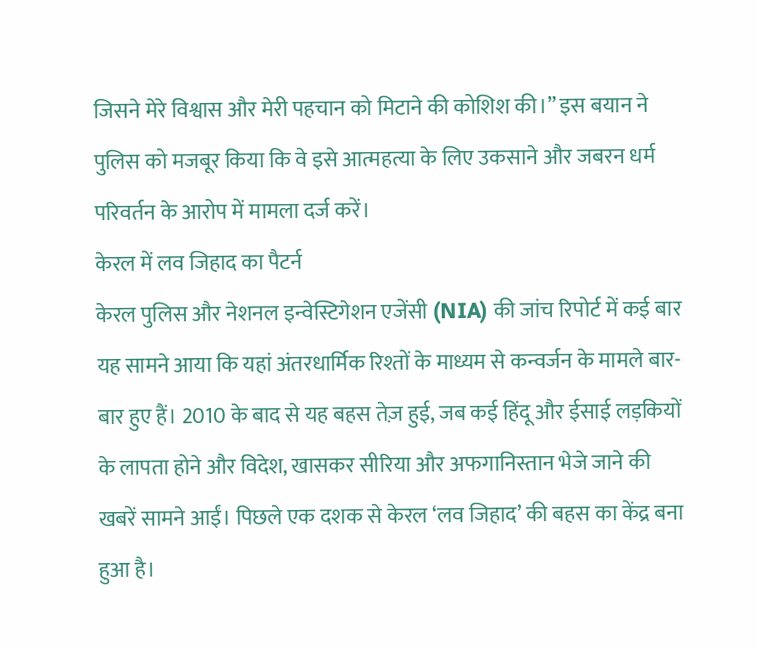जिसने मेरे विश्वास और मेरी पहचान को मिटाने की कोशिश की।” इस बयान ने पुलिस को मजबूर किया कि वे इसे आत्महत्या के लिए उकसाने और जबरन धर्म परिवर्तन के आरोप में मामला दर्ज करें।
केरल में लव जिहाद का पैटर्न
केरल पुलिस और नेशनल इन्वेस्टिगेशन एजेंसी (NIA) की जांच रिपोर्ट में कई बार यह सामने आया कि यहां अंतरधार्मिक रिश्तों के माध्यम से कन्वर्जन के मामले बार-बार हुए हैं। 2010 के बाद से यह बहस तेज़ हुई, जब कई हिंदू और ईसाई लड़कियों के लापता होने और विदेश, खासकर सीरिया और अफगानिस्तान भेजे जाने की खबरें सामने आईं। पिछले एक दशक से केरल ‘लव जिहाद’ की बहस का केंद्र बना हुआ है।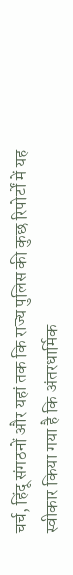चर्च, हिंदू संगठनों और यहां तक कि राज्य पुलिस की कुछ रिपोर्टों में यह स्वीकार किया गया है कि अंतरधार्मिक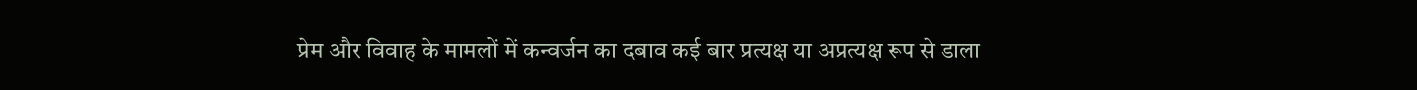प्रेम और विवाह के मामलों में कन्वर्जन का दबाव कई बार प्रत्यक्ष या अप्रत्यक्ष रूप से डाला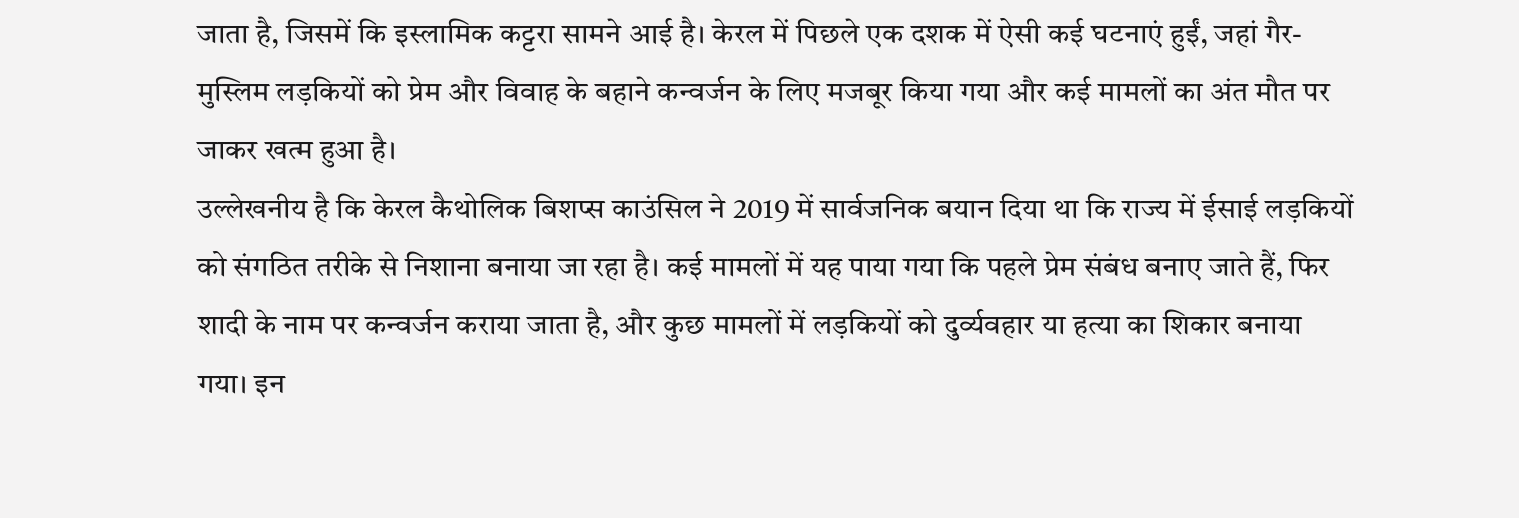जाता है, जिसमें कि इस्लामिक कट्टरा सामने आई है। केरल में पिछले एक दशक में ऐसी कई घटनाएं हुईं, जहां गैर-मुस्लिम लड़कियों को प्रेम और विवाह के बहाने कन्वर्जन के लिए मजबूर किया गया और कई मामलों का अंत मौत पर जाकर खत्म हुआ है।
उल्लेखनीय है कि केरल कैथोलिक बिशप्स काउंसिल ने 2019 में सार्वजनिक बयान दिया था कि राज्य में ईसाई लड़कियों को संगठित तरीके से निशाना बनाया जा रहा है। कई मामलों में यह पाया गया कि पहले प्रेम संबंध बनाए जाते हैं, फिर शादी के नाम पर कन्वर्जन कराया जाता है, और कुछ मामलों में लड़कियों को दुर्व्यवहार या हत्या का शिकार बनाया गया। इन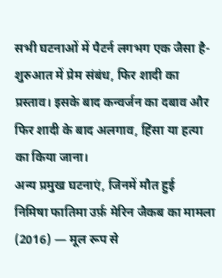सभी घटनाओं में पैटर्न लगभग एक जैसा है- शुरुआत में प्रेम संबंध, फिर शादी का प्रस्ताव। इसके बाद कन्वर्जन का दबाव और फिर शादी के बाद अलगाव, हिंसा या हत्या का किया जाना।
अन्य प्रमुख घटनाएं, जिनमें मौत हुई
निमिषा फातिमा उर्फ़ मेरिन जैकब का मामला (2016) — मूल रूप से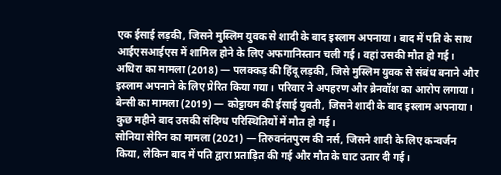एक ईसाई लड़की, जिसने मुस्लिम युवक से शादी के बाद इस्लाम अपनाया। बाद में पति के साथ आईएसआईएस में शामिल होने के लिए अफगानिस्तान चली गई। वहां उसकी मौत हो गई।
अथिरा का मामला (2018) — पलक्कड़ की हिंदू लड़की, जिसे मुस्लिम युवक से संबंध बनाने और इस्लाम अपनाने के लिए प्रेरित किया गया। परिवार ने अपहरण और ब्रेनवॉश का आरोप लगाया।
बेन्सी का मामला (2019) — कोट्टायम की ईसाई युवती, जिसने शादी के बाद इस्लाम अपनाया। कुछ महीने बाद उसकी संदिग्ध परिस्थितियों में मौत हो गई।
सोनिया सेरिन का मामला (2021) — तिरुवनंतपुरम की नर्स, जिसने शादी के लिए कन्वर्जन किया, लेकिन बाद में पति द्वारा प्रताड़ित की गई और मौत के घाट उतार दी गई।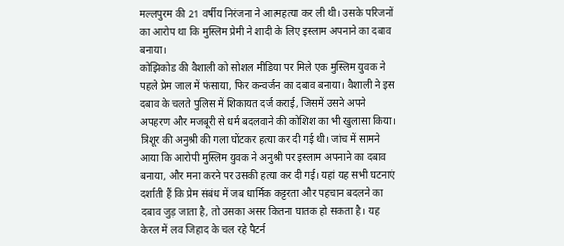मल्लपुरम की 21 वर्षीय निरंजना ने आत्महत्या कर ली थी। उसके परिजनों का आरोप था कि मुस्लिम प्रेमी ने शादी के लिए इस्लाम अपनाने का दबाव बनाया।
कोझिकोड की वैशाली को सोशल मीडिया पर मिले एक मुस्लिम युवक ने पहले प्रेम जाल में फंसाया, फिर कन्वर्जन का दबाव बनाया। वैशाली ने इस दबाव के चलते पुलिस में शिकायत दर्ज कराई, जिसमें उसने अपने अपहरण और मजबूरी से धर्म बदलवाने की कोशिश का भी खुलासा किया।
त्रिशूर की अनुश्री की गला घोंटकर हत्या कर दी गई थी। जांच में सामने आया कि आरोपी मुस्लिम युवक ने अनुश्री पर इस्लाम अपनाने का दबाव बनाया, और मना करने पर उसकी हत्या कर दी गई। यहां यह सभी घटनाएं दर्शाती हैं कि प्रेम संबंध में जब धार्मिक कट्टरता और पहचान बदलने का दबाव जुड़ जाता है, तो उसका असर कितना घातक हो सकता है। यह केरल में लव जिहाद के चल रहे पैटर्न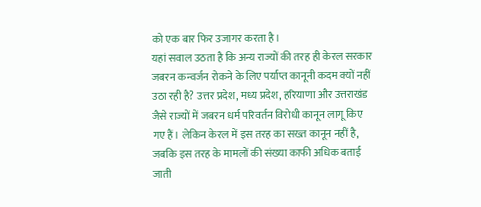को एक बार फिर उजागर करता है।
यहां सवाल उठता है कि अन्य राज्यों की तरह ही केरल सरकार जबरन कन्वर्जन रोकने के लिए पर्याप्त कानूनी कदम क्यों नहीं उठा रही है? उत्तर प्रदेश, मध्य प्रदेश, हरियाणा और उत्तराखंड जैसे राज्यों में जबरन धर्म परिवर्तन विरोधी कानून लागू किए गए हैं। लेकिन केरल में इस तरह का सख्त कानून नहीं है, जबकि इस तरह के मामलों की संख्या काफी अधिक बताई जाती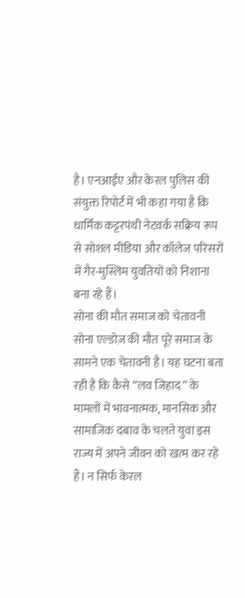है। एनआईए और केरल पुलिस की संयुक्त रिपोर्ट में भी कहा गया है कि धार्मिक कट्टरपंथी नेटवर्क सक्रिय रूप से सोशल मीडिया और कॉलेज परिसरों में गैर-मुस्लिम युवतियों को निशाना बना रहे हैं।
सोना की मौत समाज को चेतावनी
सोना एल्डोज़ की मौत पूरे समाज के सामने एक चेतावनी है। यह घटना बता रही है कि कैसे “लव जिहाद” के मामलों में भावनात्मक, मानसिक और सामाजिक दबाव के चलते युवा इस राज्य में अपने जीवन को खत्म कर रहे हैं। न सिर्फ केरल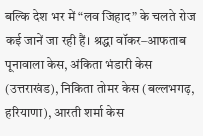बल्कि देश भर में “लव जिहाद” के चलते रोज कई जानें जा रही हैं। श्रद्धा वॉकर–आफताब पूनावाला केस, अंकिता भंडारी केस (उत्तराखंड), निकिता तोमर केस (बल्लभगढ़, हरियाणा), आरती शर्मा केस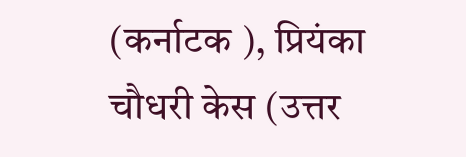(कर्नाटक ), प्रियंका चौधरी केस (उत्तर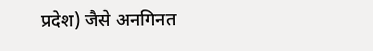प्रदेश) जैसे अनगिनत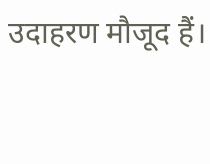उदाहरण मौजूद हैं।